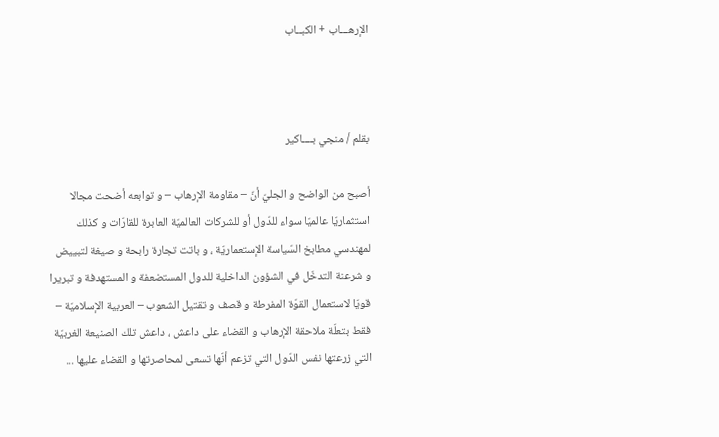الإرهـــاب + الكبــاب



بقلم / منجي بــــاكير

أصبح من الواضح و الجليّ أنّ – مقاومة الإرهاب – و توابعه أضحت مجالا استثماريّا عالميّا سواء للدّول أو للشركات العالميّة العابرة للقارّات و كذلك لمهندسي مطابخ السّياسة الإستعماريّة ، و باتت تجارة رابحة و صيغة لتبييض و شرعنة التدخّل في الشؤون الداخلية للدول المستضعفة و المستهدفة و تبريرا قويّا لاستعمال القوّة المفرطة و قصف و تقتيل الشعوب – العربية الإسلاميّة – فقط بتعلّة ملاحقة الإرهاب و القضاء على داعش ، داعش تلك الصنيعة الغربيّة التي زرعتها نفس الدّول التي تزعم أنّها تسعى لمحاصرتها و القضاء عليها ...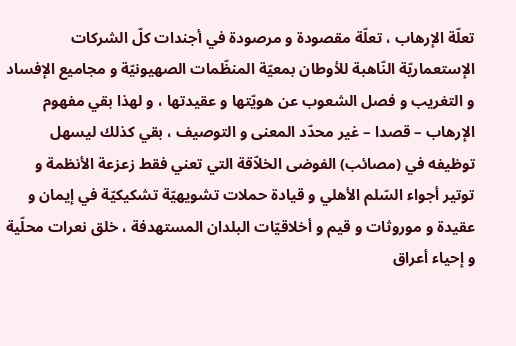تعلّة الإرهاب ، تعلّة مقصودة و مرصودة في أجندات كلّ الشركات الإستعماريّة النّاهبة للأوطان بمعيّة المنظّمات الصهيونيّة و مجاميع الإفساد و التغريب و فصل الشعوب عن هويّتها و عقيدتها ، و لهذا بقي مفهوم الإرهاب – قصدا – غير محدّد المعنى و التوصيف ، بقي كذلك ليسهل توظيفه في (مصائب) الفوضى الخلاّقة التي تعني فقط زعزعة الأنظمة و توتير أجواء السّلم الأهلي و قيادة حملات تشويهيّة تشكيكيّة في إيمان و عقيدة و موروثات و قيم و أخلاقيّات البلدان المستهدفة ، خلق نعرات محلّية و إحياء أعراق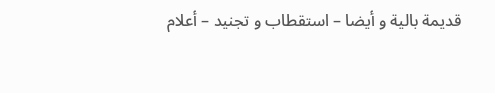قديمة بالية و أيضا – استقطاب و تجنيد – أعلام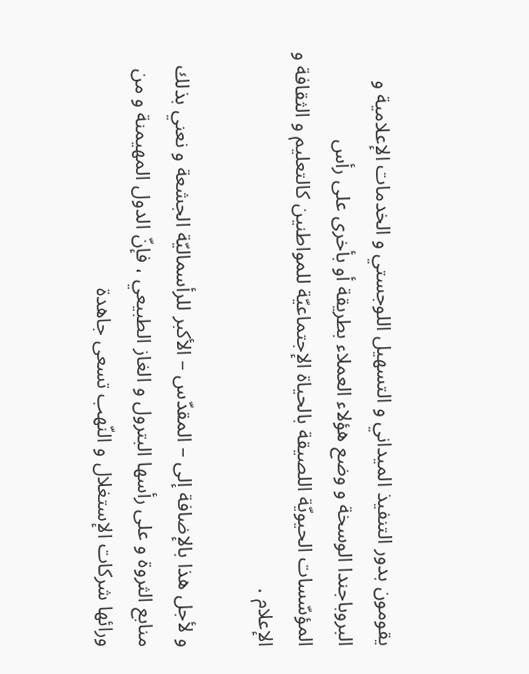يقومون بدور التنفيذ الميداني و التسهيل اللوجستي و الخدمات الإعلامية و البروباجندا الوسخة و وضع هؤلاء العملاء بطريقة أو بأخرى على رأس المؤسّسات الحيويّة اللصيقة بالحياة الإجتماعيّة للمواطنين كالتعليم و الثقافة و الإعلام .

و لأجل هذا بالإضافة إلى – المقدّس – الأكبر للرأسماليّة الجشعة و نعني بذلك منابع الثروة و على رأسها البترول و الغاز الطبيعي ، فإنّ الدول المهيمنة و من ورائها شركات الإستغلال و النّهب تسعى جاهدة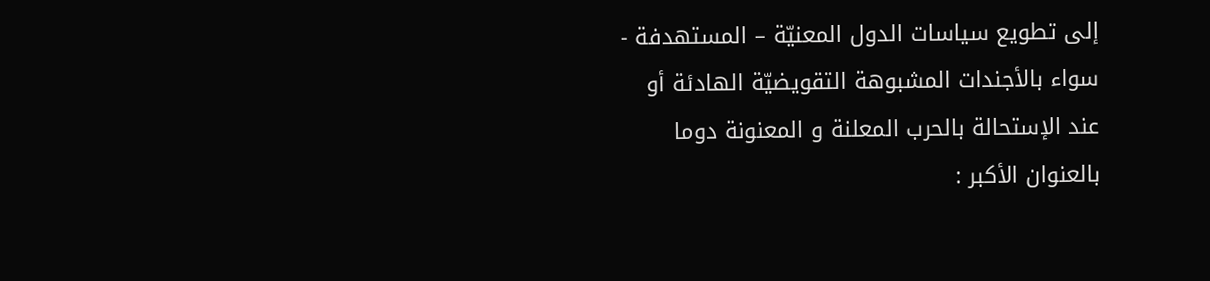إلى تطويع سياسات الدول المعنيّة – المستهدفة - سواء بالأجندات المشبوهة التقويضيّة الهادئة أو عند الإستحالة بالحرب المعلنة و المعنونة دوما بالعنوان الأكبر :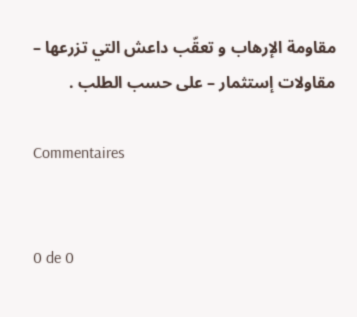مقاومة الإرهاب و تعقّب داعش التي تزرعها – مقاولات إستثمار – على حسب الطلب .

Commentaires


0 de 0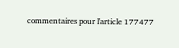commentaires pour l'article 177477